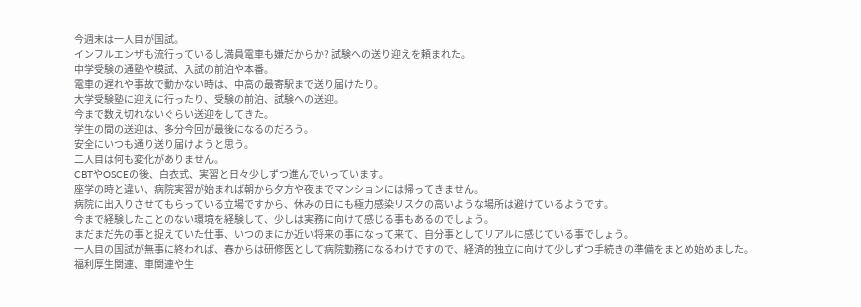今週末は一人目が国試。
インフルエンザも流行っているし満員電車も嫌だからか? 試験への送り迎えを頼まれた。
中学受験の通塾や模試、入試の前泊や本番。
電車の遅れや事故で動かない時は、中高の最寄駅まで送り届けたり。
大学受験塾に迎えに行ったり、受験の前泊、試験への送迎。
今まで数え切れないぐらい送迎をしてきた。
学生の間の送迎は、多分今回が最後になるのだろう。
安全にいつも通り送り届けようと思う。
二人目は何も変化がありません。
CBTやOSCEの後、白衣式、実習と日々少しずつ進んでいっています。
座学の時と違い、病院実習が始まれば朝から夕方や夜までマンションには帰ってきません。
病院に出入りさせてもらっている立場ですから、休みの日にも極力感染リスクの高いような場所は避けているようです。
今まで経験したことのない環境を経験して、少しは実務に向けて感じる事もあるのでしょう。
まだまだ先の事と捉えていた仕事、いつのまにか近い将来の事になって来て、自分事としてリアルに感じている事でしょう。
一人目の国試が無事に終われば、春からは研修医として病院勤務になるわけですので、経済的独立に向けて少しずつ手続きの準備をまとめ始めました。
福利厚生関連、車関連や生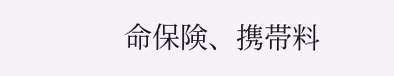命保険、携帯料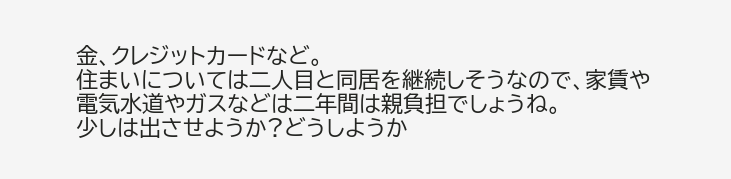金、クレジットカードなど。
住まいについては二人目と同居を継続しそうなので、家賃や電気水道やガスなどは二年間は親負担でしょうね。
少しは出させようか?どうしようか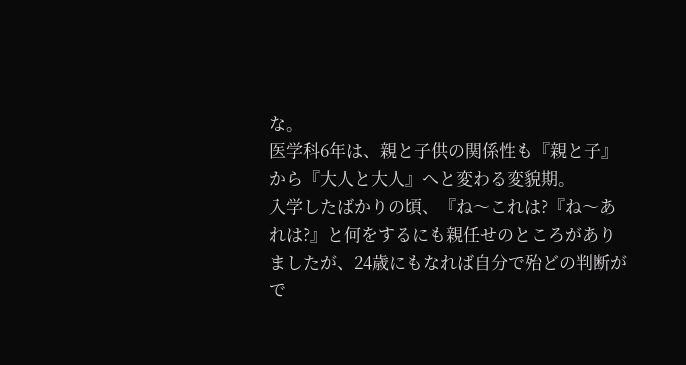な。
医学科6年は、親と子供の関係性も『親と子』から『大人と大人』へと変わる変貌期。
入学したばかりの頃、『ね〜これは?『ね〜あれは?』と何をするにも親任せのところがありましたが、24歳にもなれば自分で殆どの判断がで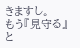きますし。
もう『見守る』と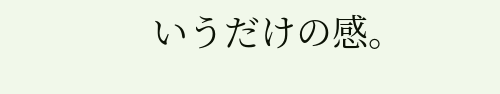いうだけの感。